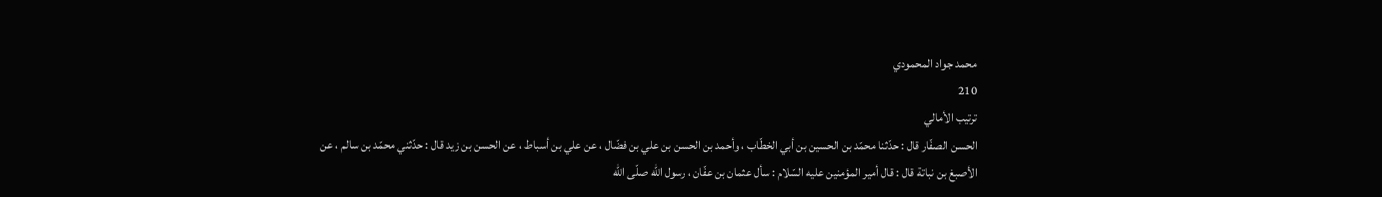محمد جواد المحمودي
210
ترتيب الأمالي
الحسن الصفّار قال : حدّثنا محمّد بن الحسين بن أبي الخطّاب ، وأحمد بن الحسن بن علي بن فضّال ، عن علي بن أسباط ، عن الحسن بن زيد قال : حدّثني محمّد بن سالم ، عن الأصبغ بن نباتة قال : قال أمير المؤمنين عليه السّلام : سأل عثمان بن عفّان ، رسول اللّه صلّى اللّه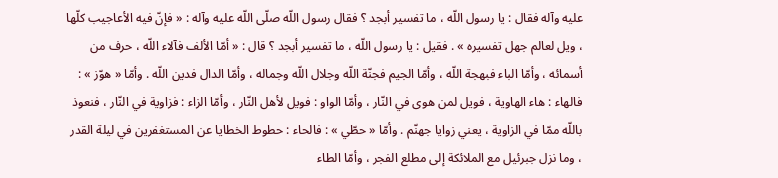عليه وآله فقال : يا رسول اللّه ، ما تفسير أبجد ؟ فقال رسول اللّه صلّى اللّه عليه وآله : « فإنّ فيه الأعاجيب كلّها ، ويل لعالم جهل تفسيره » . فقيل : يا رسول اللّه ، ما تفسير أبجد ؟ قال : « أمّا الألف فآلاء اللّه ، حرف من أسمائه ، وأمّا الباء فبهجة اللّه ، وأمّا الجيم فجنّة اللّه وجلال اللّه وجماله ، وأمّا الدال فدين اللّه . وأمّا « هوّز » : فالهاء : هاء الهاوية ، فويل لمن هوى في النّار ، وأمّا الواو : فويل لأهل النّار ، وأمّا الزاء : فزاوية في النّار ، فنعوذ باللّه ممّا في الزاوية ، يعني زوايا جهنّم . وأمّا « حطّي » : فالحاء : حطوط الخطايا عن المستغفرين في ليلة القدر ، وما نزل جبرئيل مع الملائكة إلى مطلع الفجر ، وأمّا الطاء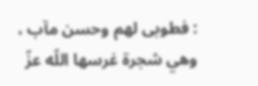: فطوبى لهم وحسن مآب ، وهي شجرة غرسها اللّه عزّ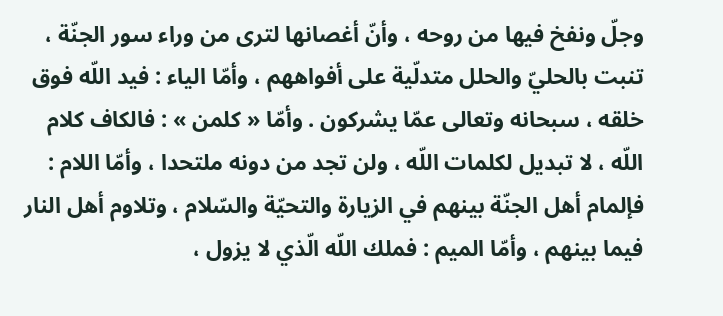وجلّ ونفخ فيها من روحه ، وأنّ أغصانها لترى من وراء سور الجنّة ، تنبت بالحليّ والحلل متدلّية على أفواههم ، وأمّا الياء : فيد اللّه فوق خلقه ، سبحانه وتعالى عمّا يشركون . وأمّا « كلمن » : فالكاف كلام اللّه ، لا تبديل لكلمات اللّه ، ولن تجد من دونه ملتحدا ، وأمّا اللام : فإلمام أهل الجنّة بينهم في الزيارة والتحيّة والسّلام ، وتلاوم أهل النار فيما بينهم ، وأمّا الميم : فملك اللّه الّذي لا يزول ،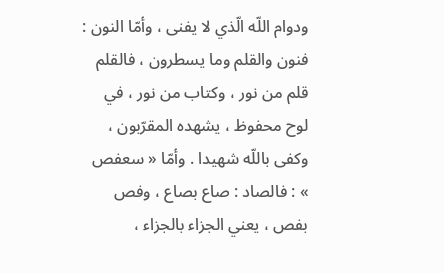ودوام اللّه الّذي لا يفنى ، وأمّا النون : فنون والقلم وما يسطرون ، فالقلم قلم من نور ، وكتاب من نور ، في لوح محفوظ ، يشهده المقرّبون ، وكفى باللّه شهيدا . وأمّا « سعفص » : فالصاد : صاع بصاع ، وفص بفص ، يعني الجزاء بالجزاء ،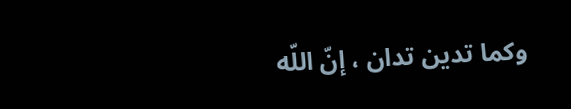وكما تدين تدان ، إنّ اللّه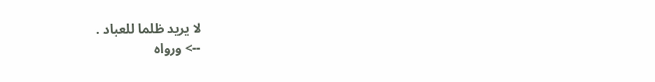لا يريد ظلما للعباد .
--> ورواه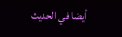أيضا في الحديث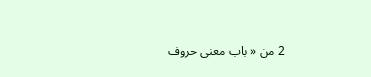2 من « باب معنى حروف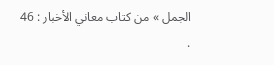الجمل » من كتاب معاني الأخبار : 46 .